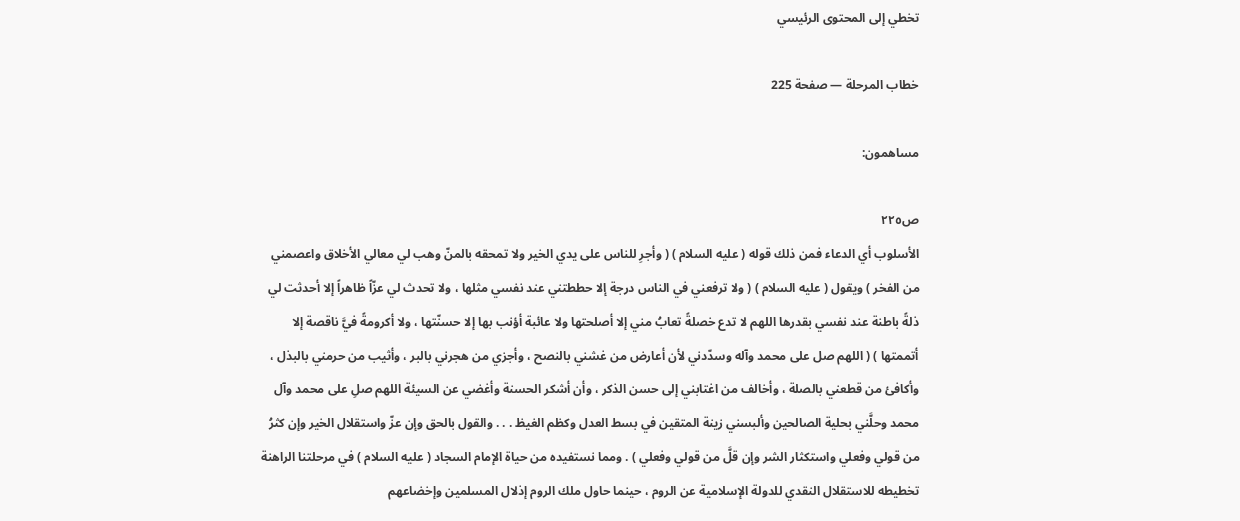تخطي إلى المحتوى الرئيسي

خطاب المرحلة — صفحة 225

مساهمون:

ص٢٢٥
الأسلوب أي الدعاء فمن ذلك قوله ( عليه السلام ) ( وأجرِ للناس على يدي الخير ولا تمحقه بالمنّ وهب لي معالي الأخلاق واعصمني من الفخر ) ويقول ( عليه السلام ) ( ولا ترفعني في الناس درجة إلا حططتني عند نفسي مثلها ، ولا تحدث لي عزّاً ظاهراً إلا أحدثت لي ذلةً باطنة عند نفسي بقدرها اللهم لا تدع خصلةً تعابُ مني إلا أصلحتها ولا عائبة أؤنب بها إلا حسنّتها ، ولا أكرومةً فيَّ ناقصة إلا أتممتها ) ( اللهم صل على محمد وآله وسدّدني لأن أعارض من غشني بالنصح ، وأجزي من هجرني بالبر ، وأثيب من حرمني بالبذل ، وأكافئ من قطعني بالصلة ، وأخالف من اغتابني إلى حسن الذكر ، وأن أشكر الحسنة وأغضي عن السيئة اللهم صلِ على محمد وآل محمد وحلَّني بحلية الصالحين وألبسني زينة المتقين في بسط العدل وكظم الغيظ . . . والقول بالحق وإن عزّ واستقلال الخير وإن كثرُ من قولي وفعلي واستكثار الشر وإن قلَّ من قولي وفعلي ) . ومما نستفيده من حياة الإمام السجاد ( عليه السلام ) في مرحلتنا الراهنة تخطيطه للاستقلال النقدي للدولة الإسلامية عن الروم ، حينما حاول ملك الروم إذلال المسلمين وإخضاعهم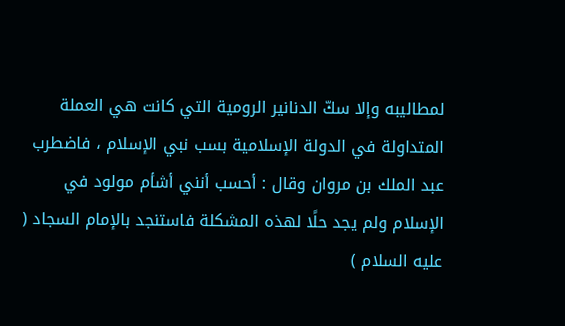لمطاليبه وإلا سكّ الدنانير الرومية التي كانت هي العملة المتداولة في الدولة الإسلامية بسب نبي الإسلام ، فاضطرب عبد الملك بن مروان وقال : أحسب أنني أشأم مولود في الإسلام ولم يجد حلًا لهذه المشكلة فاستنجد بالإمام السجاد ( عليه السلام )